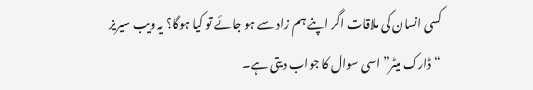کسی انسان کی ملاقات اگر اپنے ہم زاد سے ہو جائے تو کیا ہوگا؟ یہ ویب سیریز “ڈارک میٹر” اسی سوال کا جواب دیتی ہے۔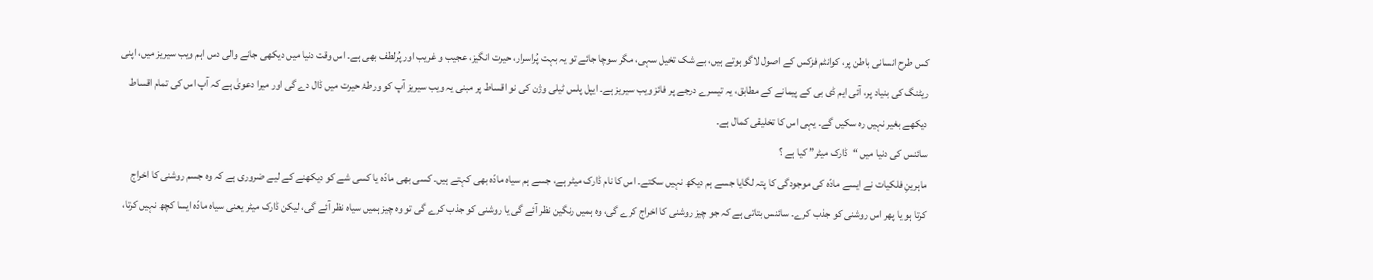کس طرح انسانی باطن پر، کوانٹم فزکس کے اصول لاگو ہوتے ہیں، بے شک تخیل سہی، مگر سوچا جائے تو یہ بہت پُراسرار، حیرت انگیز، عجیب و غریب اور پُرلطف بھی ہے۔ اس وقت دنیا میں دیکھی جانے والی دس اہم ویب سیریز میں، اپنی ریٹنگ کی بنیاد پر، آئی ایم ڈی بی کے پیمانے کے مطابق، یہ تیسرے درجے پر فائز ویب سیریز ہے۔ ایپل پلس ٹیلی وژن کی نو اقساط پر مبنی یہ ویب سیریز آپ کو ورطۂ حیرت میں ڈال دے گی اور میرا دعویٰ ہے کہ آپ اس کی تمام اقساط دیکھے بغیر نہیں رہ سکیں گے۔ یہی اس کا تخلیقی کمال ہے۔
سائنس کی دنیا میں “ڈارک میٹر” کیا ہے ؟
ماہرینِ فلکیات نے ایسے مادّہ کی موجودگی کا پتہ لگایا جسے ہم دیکھ نہیں سکتے۔ اس کا نام ڈارک میٹر ہے، جسے ہم سیاہ مادّہ بھی کہتے ہیں۔ کسی بھی مادّہ یا کسی شے کو دیکھنے کے لیے ضروری ہے کہ وہ جسم روشنی کا اخراج کرتا ہو یا پھر اس روشنی کو جذب کرے۔ سائنس بتاتی ہے کہ جو چیز روشنی کا اخراج کرے گی، وہ ہمیں رنگین نظر آئے گی یا روشنی کو جذب کرے گی تو وہ چیز ہمیں سیاہ نظر آئے گی، لیکن ڈارک میٹر یعنی سیاہ مادّہ ایسا کچھ نہیں کرتا،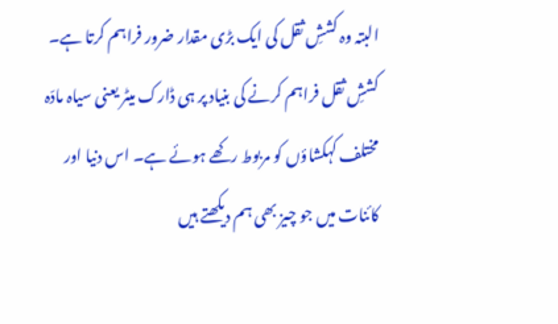البتہ وہ کششِ ثقل کی ایک بڑی مقدار ضرور فراہم کرتا ہے۔
کششِ ثقل فراہم کرنے کی بنیاد پر ہی ڈارک میٹر یعنی سیاہ مادّہ مختلف کہکشاؤں کو مربوط رکھے ہوئے ہے۔ اس دنیا اور کائنات میں جو چیز بھی ہم دیکھتے ہیں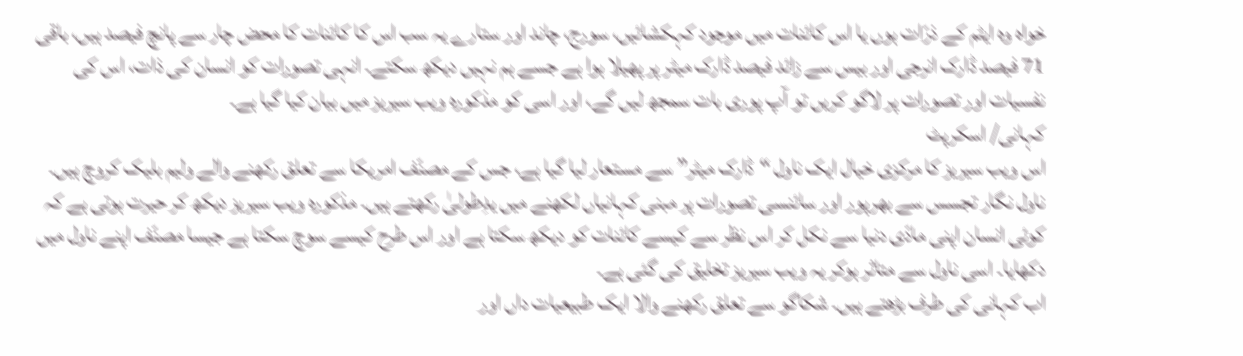خواہ وہ ایٹم کے ذرّات ہوں یا اس کائنات میں موجود کہکشائیں، سورج، چاند اور ستارے یہ سب اس کا کائنات کا محض چار سے پانچ فیصد ہیں، باقی 71 فیصد ڈارک انرجی اور بیس سے زائد فیصد ڈارک میٹر پر پھیلا ہوا ہے جسے ہم نہیں دیکھ سکتے۔ انہی تصورات کو انسان کی ذات، اس کی نفسیات اور تصورات پر لاگو کریں تو آپ پوری بات سمجھ لیں گے، اور اسی کو مذکورہ ویب سیریز میں بیان کیا گیا ہے۔
کہانی/ اسکرپٹ
اس ویب سیریز کا مرکزی خیال ایک ناول “ڈارک میٹر” سے مستعار لیا گیا ہے، جس کے مصنّف امریکا سے تعلق رکھنے والے ولیم بلیک کروچ ہیں۔ ناول نگار تجسس سے بھرپور اور سائنسی تصورات پر مبنی کہانیاں لکھنے میں یدِطولیٰ رکھتے ہیں۔ مذکورہ ویب سیریز دیکھ کر حیرت ہوتی ہے کہ کوئی انسان اپنی مادّی دنیا سے نکل کر اس نظر سے کیسے کائنات کو دیکھ سکتا ہے اور اس طرح کیسے سوچ سکتا ہے جیسا مصنّف اپنے ناول میں دکھایا۔ اسی ناول سے متاثر ہوکر یہ ویب سیریز تخلیق کی گئی ہے۔
اب کہانی کی طرف بڑھتے ہیں۔ شکاگو سے تعلق رکھنے والا ایک طبیعیات داں اور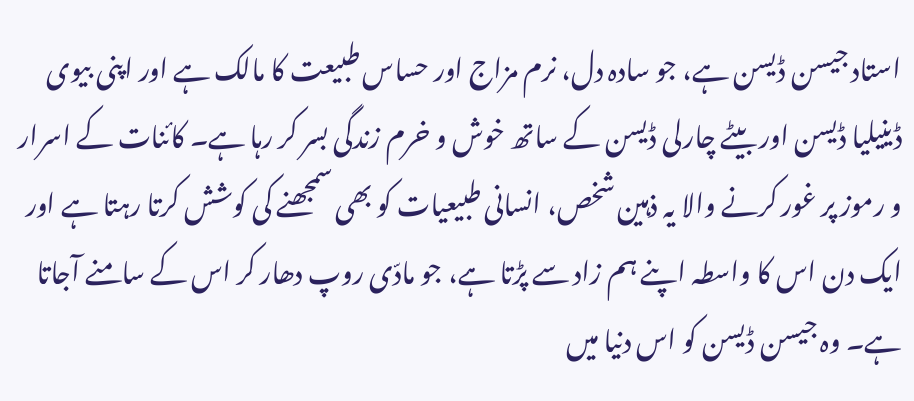استاد جیسن ڈیسن ہے، جو سادہ دل، نرم مزاج اور حساس طبیعت کا مالک ہے اور اپنی بیوی ڈینیلیا ڈیسن اور بیٹے چارلی ڈیسن کے ساتھ خوش و خرم زندگی بسر کر رہا ہے۔ کائنات کے اسرار و رموز پر غور کرنے والا یہ ذہین شخص، انسانی طبیعیات کو بھی سمجھنے کی کوشش کرتا رہتا ہے اور ایک دن اس کا واسطہ اپنے ہم زاد سے پڑتا ہے، جو مادّی روپ دھار کر اس کے سامنے آجاتا ہے۔ وہ جیسن ڈیسن کو اس دنیا میں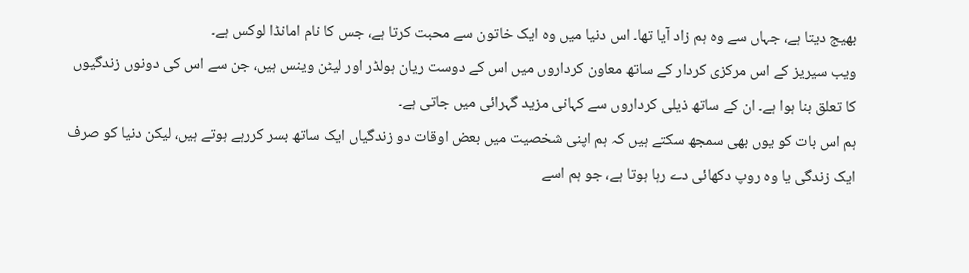بھیج دیتا ہے، جہاں سے وہ ہم زاد آیا تھا۔ اس دنیا میں وہ ایک خاتون سے محبت کرتا ہے، جس کا نام امانڈا لوکس ہے۔
ویب سیریز کے اس مرکزی کردار کے ساتھ معاون کرداروں میں اس کے دوست ریان ہولڈر اور لیٹن وینس ہیں، جن سے اس کی دونوں زندگیوں کا تعلق بنا ہوا ہے۔ ان کے ساتھ ذیلی کرداروں سے کہانی مزید گہرائی میں جاتی ہے۔
ہم اس بات کو یوں بھی سمجھ سکتے ہیں کہ ہم اپنی شخصیت میں بعض اوقات دو زندگیاں ایک ساتھ بسر کررہے ہوتے ہیں، لیکن دنیا کو صرف ایک زندگی یا وہ روپ دکھائی دے رہا ہوتا ہے، جو ہم اسے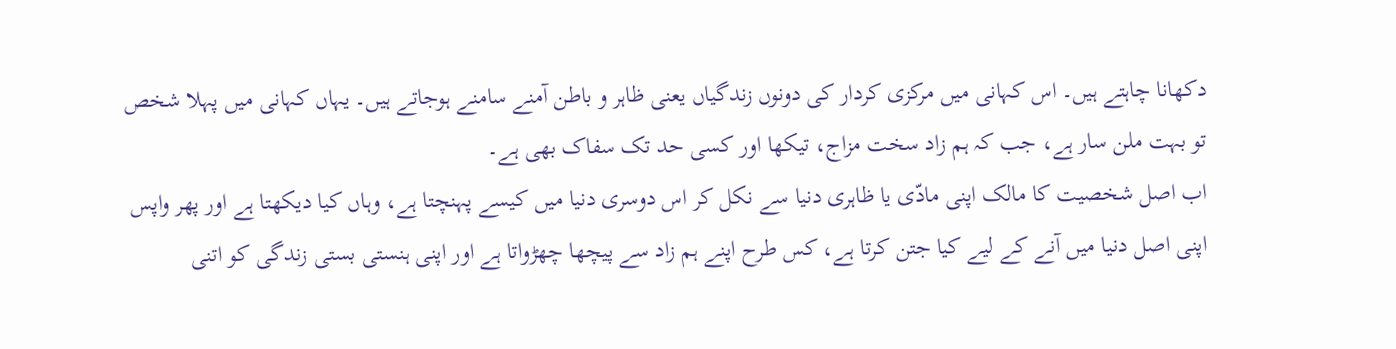دکھانا چاہتے ہیں۔ اس کہانی میں مرکزی کردار کی دونوں زندگیاں یعنی ظاہر و باطن آمنے سامنے ہوجاتے ہیں۔ یہاں کہانی میں پہلا شخص تو بہت ملن سار ہے، جب کہ ہم زاد سخت مزاج، تیکھا اور کسی حد تک سفاک بھی ہے۔
اب اصل شخصیت کا مالک اپنی مادّی یا ظاہری دنیا سے نکل کر اس دوسری دنیا میں کیسے پہنچتا ہے، وہاں کیا دیکھتا ہے اور پھر واپس اپنی اصل دنیا میں آنے کے لیے کیا جتن کرتا ہے، کس طرح اپنے ہم زاد سے پیچھا چھڑواتا ہے اور اپنی ہنستی بستی زندگی کو اتنی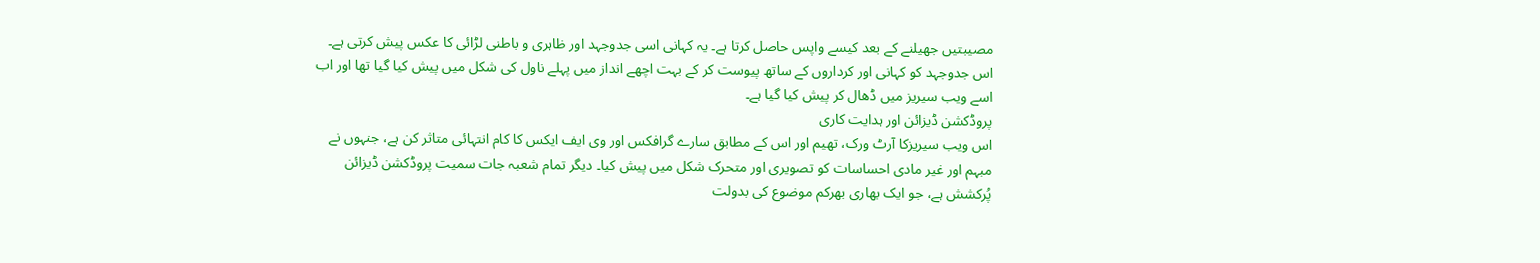مصیبتیں جھیلنے کے بعد کیسے واپس حاصل کرتا ہے۔ یہ کہانی اسی جدوجہد اور ظاہری و باطنی لڑائی کا عکس پیش کرتی ہے۔ اس جدوجہد کو کہانی اور کرداروں کے ساتھ پیوست کر کے بہت اچھے انداز میں پہلے ناول کی شکل میں پیش کیا گیا تھا اور اب اسے ویب سیریز میں ڈھال کر پیش کیا گیا ہے۔
پروڈکشن ڈیزائن اور ہدایت کاری
اس ویب سیریزکا آرٹ ورک، تھیم اور اس کے مطابق سارے گرافکس اور وی ایف ایکس کا کام انتہائی متاثر کن ہے، جنہوں نے مبہم اور غیر مادی احساسات کو تصویری اور متحرک شکل میں پیش کیا۔ دیگر تمام شعبہ جات سمیت پروڈکشن ڈیزائن پُرکشش ہے، جو ایک بھاری بھرکم موضوع کی بدولت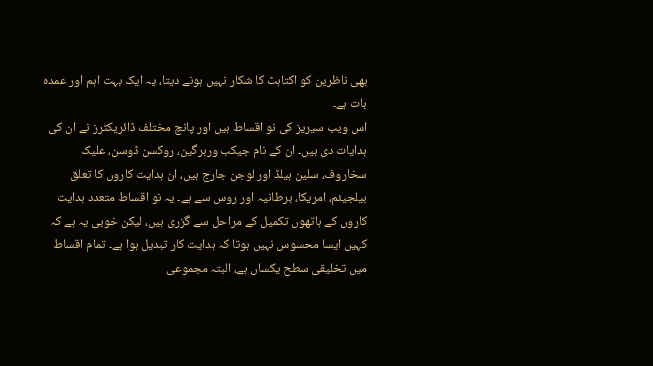بھی ناظرین کو اکتاہٹ کا شکار نہیں ہونے دیتا، یہ ایک بہت اہم اور عمدہ بات ہے۔
اس ویب سیریز کی نو اقساط ہیں اور پانچ مختلف ڈائریکٹرز نے ان کی ہدایات دی ہیں۔ ان کے نام جیکب وربرگین، روکسن ڈوسن، علیک سخاروف، سلین ہیلڈ اور لوجن جارج ہیں، ان ہدایت کاروں کا تعلق بیلجیئم، امریکا، برطانیہ اور روس سے ہے۔ یہ نو اقساط متعدد ہدایت کاروں کے ہاتھوں تکمیل کے مراحل سے گزری ہیں، لیکن خوبی یہ ہے کہ کہیں ایسا محسوس نہیں ہوتا کہ ہدایت کار تبدیل ہوا ہے۔ تمام اقساط میں تخلیقی سطح یکساں ہے، البتہ مجموعی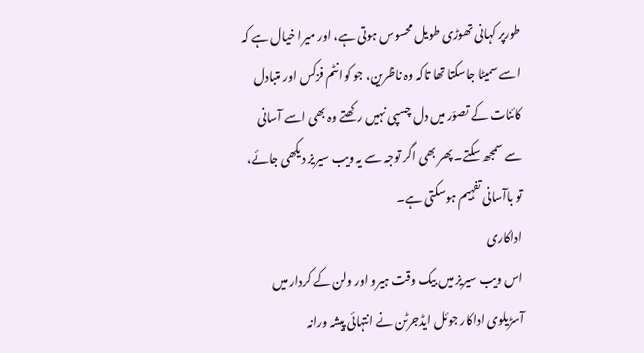طورپر کہانی تھوڑی طویل محسوس ہوتی ہے، اور میرا خیال ہے کہ اسے سمیٹا جاسکتا تھا تاکہ وہ ناظرین، جو کوانٹم فزکس اور متبادل کائنات کے تصوّر میں دل چسپی نہیں رکھتے وہ بھی اسے آسانی سے سمجھ سکتے۔ پھر بھی اگر توجہ سے یہ ویب سیریز دیکھی جائے، تو باآسانی تفہیم ہوسکتی ہے۔
اداکاری
اس ویب سیریز میں بیک وقت ہیرو اور ولن کے کردار میں آسڑیلوی اداکار جوئل ایڈجرٹن نے انتہائی پیشہ ورانہ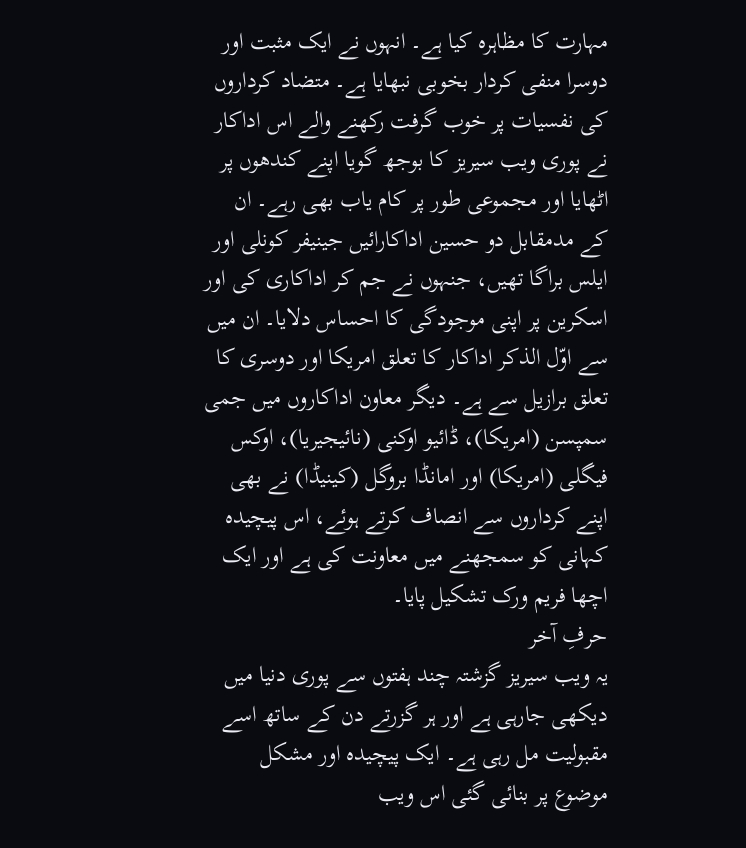مہارت کا مظاہرہ کیا ہے۔ انہوں نے ایک مثبت اور دوسرا منفی کردار بخوبی نبھایا ہے۔ متضاد کرداروں کی نفسیات پر خوب گرفت رکھنے والے اس اداکار نے پوری ویب سیریز کا بوجھ گویا اپنے کندھوں پر اٹھایا اور مجموعی طور پر کام یاب بھی رہے۔ ان کے مدمقابل دو حسین اداکارائیں جینیفر کونلی اور ایلس براگا تھیں، جنہوں نے جم کر اداکاری کی اور اسکرین پر اپنی موجودگی کا احساس دلایا۔ ان میں سے اوّل الذکر اداکار کا تعلق امریکا اور دوسری کا تعلق برازیل سے ہے۔ دیگر معاون اداکاروں میں جمی سمپسن (امریکا)، ڈائیو اوکنی (نائیجیریا)، اوکس فیگلی (امریکا) اور امانڈا بروگل (کینیڈا) نے بھی اپنے کرداروں سے انصاف کرتے ہوئے، اس پیچیدہ کہانی کو سمجھنے میں معاونت کی ہے اور ایک اچھا فریم ورک تشکیل پایا۔
حرفِ آخر
یہ ویب سیریز گزشتہ چند ہفتوں سے پوری دنیا میں دیکھی جارہی ہے اور ہر گزرتے دن کے ساتھ اسے مقبولیت مل رہی ہے۔ ایک پیچیدہ اور مشکل موضوع پر بنائی گئی اس ویب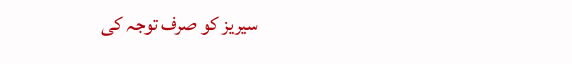سیریز کو صرف توجہ کی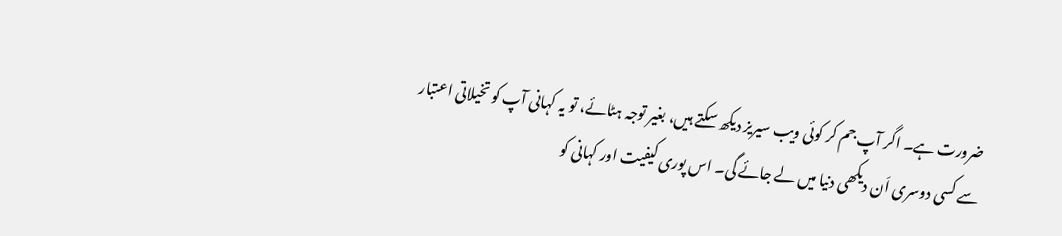ضرورت ہے۔ اگر آپ جم کر کوئی ویب سیریز دیکھ سکتے ہیں، بغیر توجہ ہٹائے، تو یہ کہانی آپ کو تخیلاتی اعتبار سے کسی دوسری اَن دیکھی دنیا میں لے جائے گی۔ اس پوری کیفیت اور کہانی کو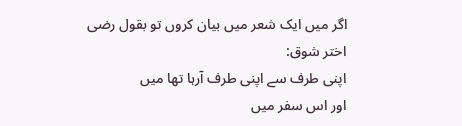اگر میں ایک شعر میں بیان کروں تو بقول رضی اختر شوق:
اپنی طرف سے اپنی طرف آرہا تھا میں
اور اس سفر میں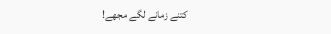کتنے زمانے لگے مجھے!